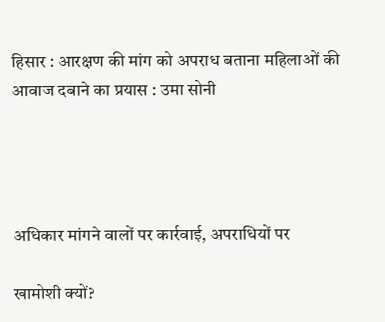हिसार : आरक्षण की मांग को अपराध बताना महिलाओं की आवाज दबाने का प्रयास : उमा सोनी




अधिकार मांगने वालों पर कार्रवाई, अपराधियों पर

खामोशी क्यों?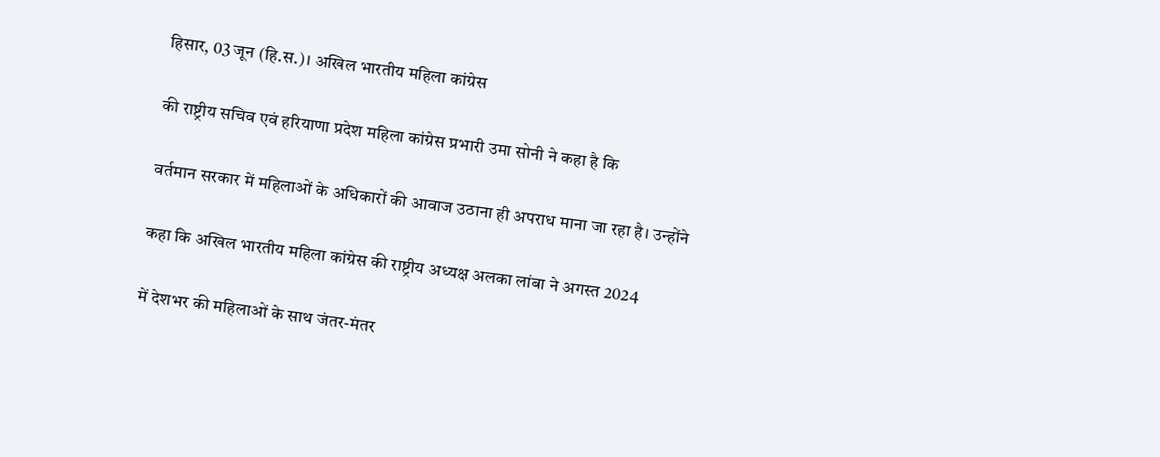हिसार, 03 जून (हि.स.)। अखिल भारतीय महिला कांग्रेस

की राष्ट्रीय सचिव एवं हरियाणा प्रदेश महिला कांग्रेस प्रभारी उमा सोनी ने कहा है कि

वर्तमान सरकार में महिलाओं के अधिकारों की आवाज उठाना ही अपराध माना जा रहा है। उन्होंने

कहा कि अखिल भारतीय महिला कांग्रेस की राष्ट्रीय अध्यक्ष अलका लांबा ने अगस्त 2024

में देशभर की महिलाओं के साथ जंतर-मंतर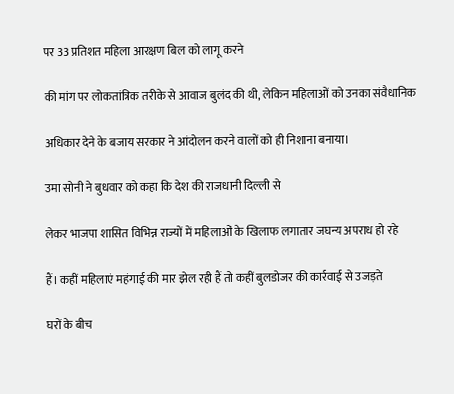पर 33 प्रतिशत महिला आरक्षण बिल को लागू करने

की मांग पर लोकतांत्रिक तरीके से आवाज बुलंद की थी, लेकिन महिलाओं को उनका संवैधानिक

अधिकार देने के बजाय सरकार ने आंदोलन करने वालों को ही निशाना बनाया।

उमा सोनी ने बुधवार को कहा कि देश की राजधानी दिल्ली से

लेकर भाजपा शासित विभिन्न राज्यों में महिलाओं के खिलाफ लगातार जघन्य अपराध हो रहे

हैं। कहीं महिलाएं महंगाई की मार झेल रही हैं तो कहीं बुलडोजर की कार्रवाई से उजड़ते

घरों के बीच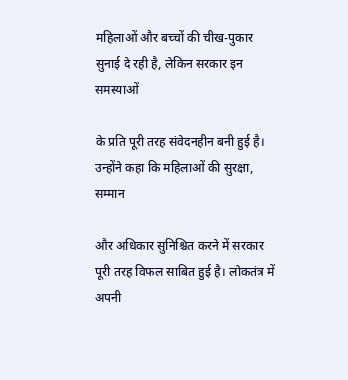महिलाओं और बच्चों की चीख-पुकार सुनाई दे रही है, लेकिन सरकार इन समस्याओं

के प्रति पूरी तरह संवेदनहीन बनी हुई है। उन्होंने कहा कि महिलाओं की सुरक्षा, सम्मान

और अधिकार सुनिश्चित करने में सरकार पूरी तरह विफल साबित हुई है। लोकतंत्र में अपनी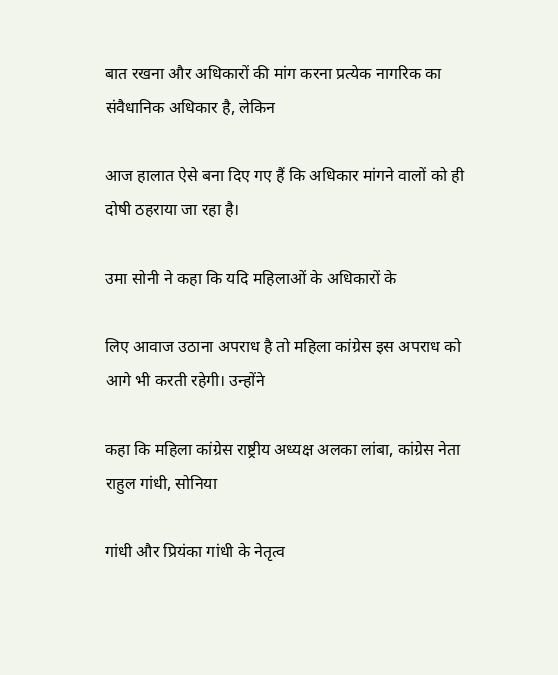बात रखना और अधिकारों की मांग करना प्रत्येक नागरिक का संवैधानिक अधिकार है, लेकिन

आज हालात ऐसे बना दिए गए हैं कि अधिकार मांगने वालों को ही दोषी ठहराया जा रहा है।

उमा सोनी ने कहा कि यदि महिलाओं के अधिकारों के

लिए आवाज उठाना अपराध है तो महिला कांग्रेस इस अपराध को आगे भी करती रहेगी। उन्होंने

कहा कि महिला कांग्रेस राष्ट्रीय अध्यक्ष अलका लांबा, कांग्रेस नेता राहुल गांधी, सोनिया

गांधी और प्रियंका गांधी के नेतृत्व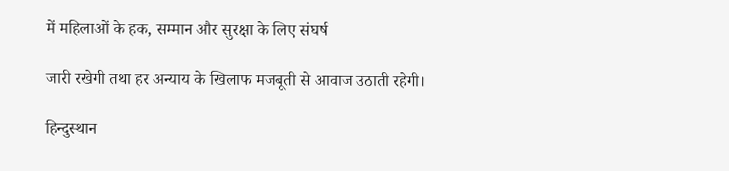में महिलाओं के हक, सम्मान और सुरक्षा के लिए संघर्ष

जारी रखेगी तथा हर अन्याय के खिलाफ मजबूती से आवाज उठाती रहेगी।

हिन्दुस्थान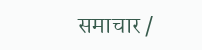समाचार /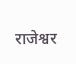राजेश्वर